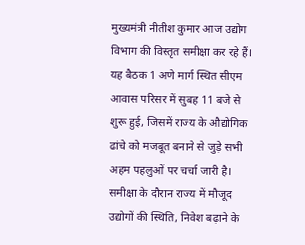मुख्यमंत्री नीतीश कुमार आज उद्योग विभाग की विस्तृत समीक्षा कर रहे हैं। यह बैठक 1 अणे मार्ग स्थित सीएम आवास परिसर में सुबह 11 बजे से शुरू हुई, जिसमें राज्य के औद्योगिक ढांचे को मजबूत बनाने से जुड़े सभी अहम पहलुओं पर चर्चा जारी है। समीक्षा के दौरान राज्य में मौजूद उद्योगों की स्थिति, निवेश बढ़ाने के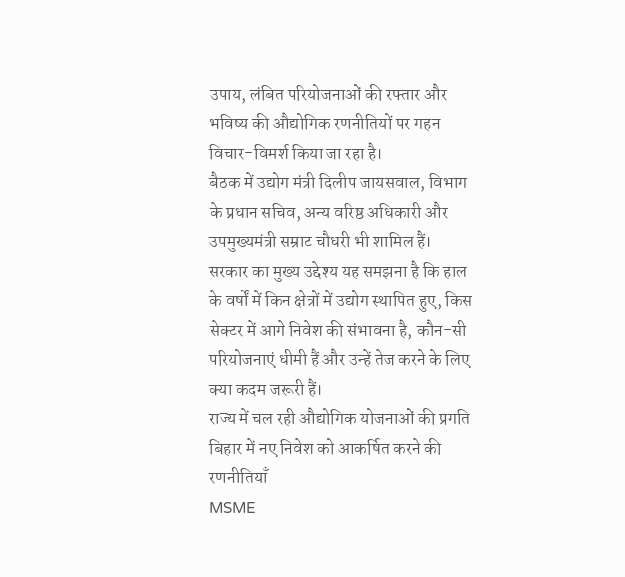उपाय, लंबित परियोजनाओं की रफ्तार और भविष्य की औद्योगिक रणनीतियों पर गहन विचार-विमर्श किया जा रहा है।
बैठक में उद्योग मंत्री दिलीप जायसवाल, विभाग के प्रधान सचिव, अन्य वरिष्ठ अधिकारी और उपमुख्यमंत्री सम्राट चौधरी भी शामिल हैं। सरकार का मुख्य उद्देश्य यह समझना है कि हाल के वर्षों में किन क्षेत्रों में उद्योग स्थापित हुए, किस सेक्टर में आगे निवेश की संभावना है, कौन-सी परियोजनाएं धीमी हैं और उन्हें तेज करने के लिए क्या कदम जरूरी हैं।
राज्य में चल रही औद्योगिक योजनाओं की प्रगति
बिहार में नए निवेश को आकर्षित करने की रणनीतियाँ
MSME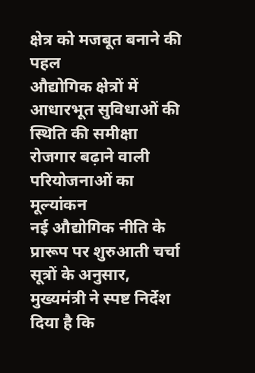क्षेत्र को मजबूत बनाने की पहल
औद्योगिक क्षेत्रों में आधारभूत सुविधाओं की स्थिति की समीक्षा
रोजगार बढ़ाने वाली परियोजनाओं का मूल्यांकन
नई औद्योगिक नीति के प्रारूप पर शुरुआती चर्चा
सूत्रों के अनुसार, मुख्यमंत्री ने स्पष्ट निर्देश दिया है कि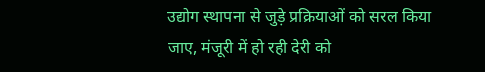उद्योग स्थापना से जुड़े प्रक्रियाओं को सरल किया जाए, मंजूरी में हो रही देरी को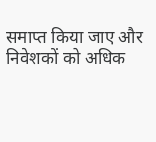समाप्त किया जाए और निवेशकों को अधिक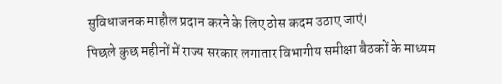सुविधाजनक माहौल प्रदान करने के लिए ठोस कदम उठाए जाएं।
पिछले कुछ महीनों में राज्य सरकार लगातार विभागीय समीक्षा बैठकों के माध्यम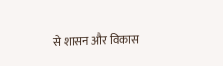से शासन और विकास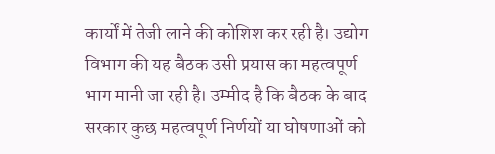कार्यों में तेजी लाने की कोशिश कर रही है। उद्योग विभाग की यह बैठक उसी प्रयास का महत्वपूर्ण भाग मानी जा रही है। उम्मीद है कि बैठक के बाद सरकार कुछ महत्वपूर्ण निर्णयों या घोषणाओं को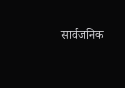सार्वजनिक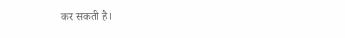कर सकती है।